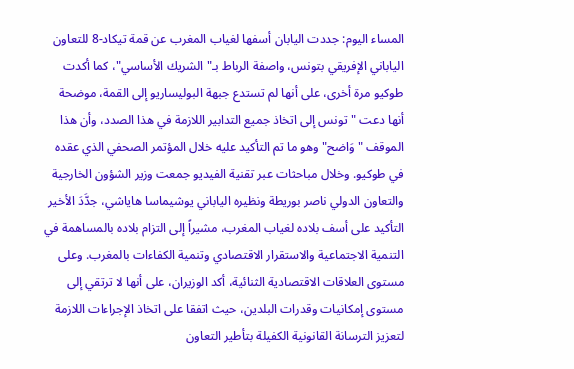المساء اليوم: جددت اليابان أسفها لغياب المغرب عن قمة تيكاد-8 للتعاون الياباني الإفريقي بتونس، واصفة الرباط بـ"الشريك الأساسي"، كما أكدت طوكيو مرة أخرى، على أنها لم تستدع جبهة البوليساريو إلى القمة، موضحة أنها دعت "تونس إلى اتخاذ جميع التدابير اللازمة في هذا الصدد، وأن هذا الموقف "وَاضح" وهو ما تم التأكيد عليه خلال المؤتمر الصحفي الذي عقده في طوكيو. وخلال مباحثات عبر تقنية الفيديو جمعت وزير الشؤون الخارجية والتعاون الدولي ناصر بوريطة ونظيره الياباني يوشيماسا هاياشي، جدَّدَ الأخير التأكيد على أسف بلاده لغياب المغرب، مشيراً إلى التزام بلاده بالمساهمة في التنمية الاجتماعية والاستقرار الاقتصادي وتنمية الكفاءات بالمغرب. وعلى مستوى العلاقات الاقتصادية الثنائية، أكد الوزيران، على أنها لا ترتقي إلى مستوى إمكانيات وقدرات البلدين، حيث اتفقا على اتخاذ الإجراءات اللازمة لتعزيز الترسانة القانونية الكفيلة بتأطير التعاون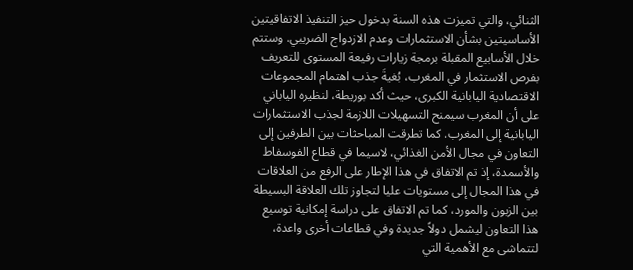الثنائي، والتي تميزت هذه السنة بدخول حيز التنفيذ الاتفاقيتين الأساسيتين بشأن الاستثمارات وعدم الازدواج الضريبي. وستتم خلال الأسابيع المقبلة برمجة زيارات رفيعة المستوى للتعريف بفرص الاستثمار في المغرب، بُغيةَ جذب اهتمام المجموعات الاقتصادية اليابانية الكبرى، حيث أكد بوريطة، لنظيره الياباني على أن المغرب سيمنح التسهيلات اللازمة لجذب الاستثمارات اليابانية إلى المغرب. كما تطرقت المباحثات بين الطرفين إلى التعاون في مجال الأمن الغذائي، لاسيما في قطاع الفوسفاط والأسمدة، إذ تم الاتفاق في هذا الإطار على الرفع من العلاقات في هذا المجال إلى مستويات عليا لتجاوز تلك العلاقة البسيطة بين الزبون والمورد، كما تم الاتفاق على دراسة إمكانية توسيع هذا التعاون ليشمل دولاً جديدة وفي قطاعات أخرى واعدة، لتتماشى مع الأهمية التي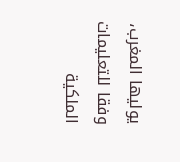يوليها المغرب، وفقا للتعليمات الملكية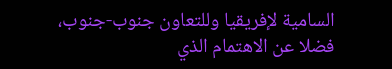السامية لإفريقيا وللتعاون جنوب-جنوب، فضلا عن الاهتمام الذي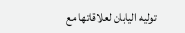توليه اليابان لعلاقاتها مع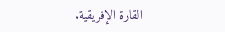القارة الإفريقية.